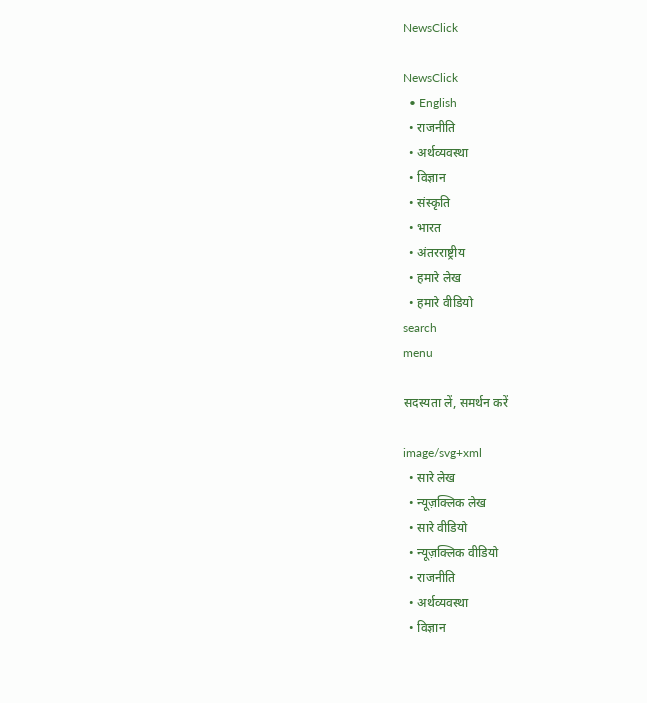NewsClick

NewsClick
  • English
  • राजनीति
  • अर्थव्यवस्था
  • विज्ञान
  • संस्कृति
  • भारत
  • अंतरराष्ट्रीय
  • हमारे लेख
  • हमारे वीडियो
search
menu

सदस्यता लें, समर्थन करें

image/svg+xml
  • सारे लेख
  • न्यूज़क्लिक लेख
  • सारे वीडियो
  • न्यूज़क्लिक वीडियो
  • राजनीति
  • अर्थव्यवस्था
  • विज्ञान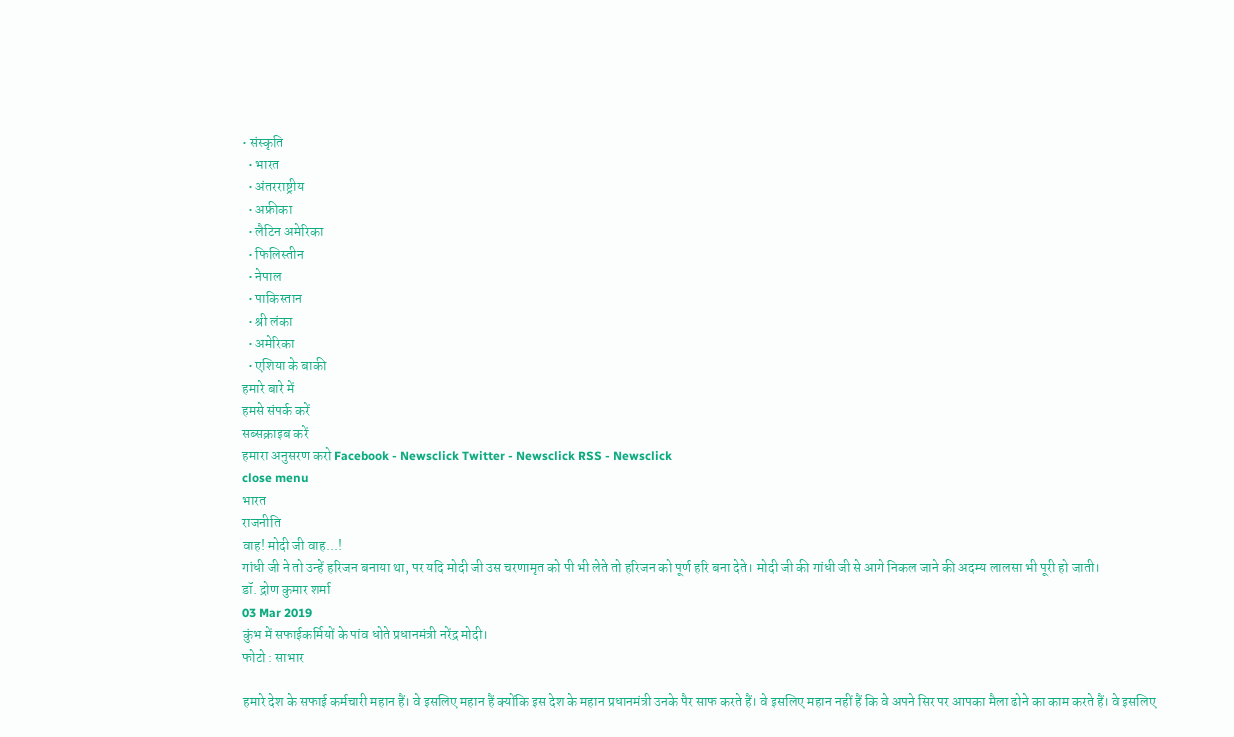• संस्कृति
  • भारत
  • अंतरराष्ट्रीय
  • अफ्रीका
  • लैटिन अमेरिका
  • फिलिस्तीन
  • नेपाल
  • पाकिस्तान
  • श्री लंका
  • अमेरिका
  • एशिया के बाकी
हमारे बारे में
हमसे संपर्क करें
सब्सक्राइब करें
हमारा अनुसरण करो Facebook - Newsclick Twitter - Newsclick RSS - Newsclick
close menu
भारत
राजनीति
वाह! मोदी जी वाह...!
गांधी जी ने तो उन्हें हरिजन बनाया था, पर यदि मोदी जी उस चरणामृत को पी भी लेते तो हरिजन को पूर्ण हरि बना देते। मोदी जी की गांधी जी से आगे निकल जाने की अदम्य लालसा भी पूरी हो जाती।
डॉ. द्रोण कुमार शर्मा
03 Mar 2019
कुंभ में सफाईकर्मियों के पांव धोते प्रधानमंत्री नरेंद्र मोदी।
फोटो : साभार

हमारे देश के सफाई कर्मचारी महान हैं। वे इसलिए महान हैं क्योंकि इस देश के महान प्रधानमंत्री उनके पैर साफ करते हैं। वे इसलिए महान नहीं हैं कि वे अपने सिर पर आपका मैला ढोने का काम करते हैं। वे इसलिए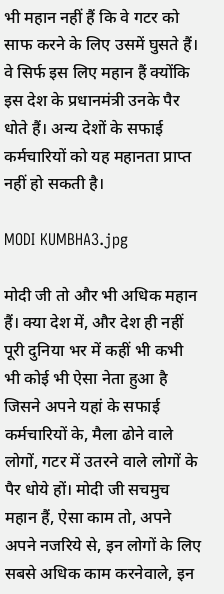भी महान नहीं हैं कि वे गटर को साफ करने के लिए उसमें घुसते हैं। वे सिर्फ इस लिए महान हैं क्योंकि इस देश के प्रधानमंत्री उनके पैर धोते हैं। अन्य देशों के सफाई कर्मचारियों को यह महानता प्राप्त नहीं हो सकती है।

MODI KUMBHA3.jpg

मोदी जी तो और भी अधिक महान हैं। क्या देश में, और देश ही नहीं पूरी दुनिया भर में कहीं भी कभी भी कोई भी ऐसा नेता हुआ है जिसने अपने यहां के सफाई कर्मचारियों के, मैला ढोने वाले लोगों, गटर में उतरने वाले लोगों के पैर धोये हों। मोदी जी सचमुच महान हैं, ऐसा काम तो, अपने अपने नजरिये से, इन लोगों के लिए सबसे अधिक काम करनेवाले, इन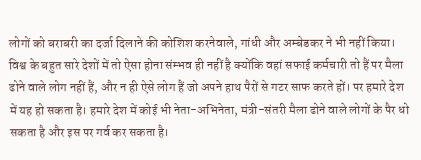लोगों को बराबरी का दर्जा दिलाने की कोशिश करनेवाले, गांधी और अम्बेडकर ने भी नहीं किया। विश्व के बहुत सारे देशों में तो ऐसा होना संम्भव ही नहीं है क्योंकि वहां सफाई कर्मचारी तो हैं पर मैला ढोने वाले लोग नहीं हैं, और न ही ऐसे लोग हैं जो अपने हाथ पैरों से गटर साफ करते हों। पर हमारे देश में यह हो सकता है। हमारे देश में कोई भी नेता-अभिनेता, मंत्री-संतरी मैला ढोने वाले लोगों के पैर धो सकता है और इस पर गर्व कर सकता है।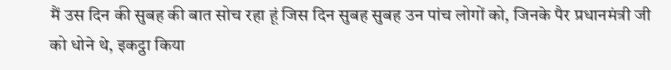मैं उस दिन की सुबह की बात सोच रहा हूं जिस दिन सुबह सुबह उन पांच लोगों को, जिनके पैर प्रधानमंत्री जी को धोने थे, इकट्ठा किया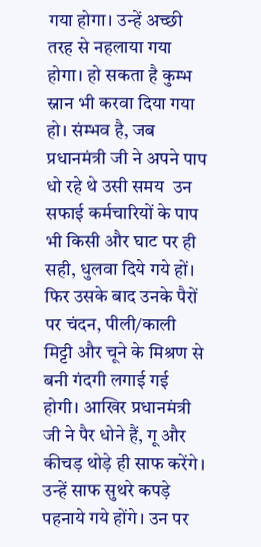गया होगा। उन्हें अच्छी तरह से नहलाया गया होगा। हो सकता है कुम्भ स्नान भी करवा दिया गया हो। संम्भव है, जब प्रधानमंत्री जी ने अपने पाप धो रहे थे उसी समय  उन सफाई कर्मचारियों के पाप भी किसी और घाट पर ही सही, धुलवा दिये गये हों। फिर उसके बाद उनके पैरों पर चंदन, पीली/काली मिट्टी और चूने के मिश्रण से बनी गंदगी लगाई गई होगी। आखिर प्रधानमंत्री जी ने पैर धोने हैं, गू और कीचड़ थोड़े ही साफ करेंगे। उन्हें साफ सुथरे कपड़े पहनाये गये होंगे। उन पर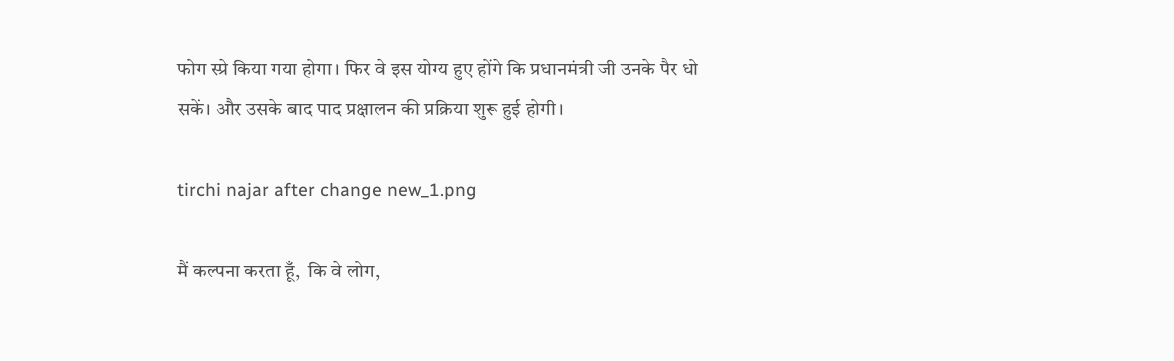फोग स्प्रे किया गया होगा। फिर वे इस योग्य हुए होंगे कि प्रधानमंत्री जी उनके पैर धो सकें। और उसके बाद पाद प्रक्षालन की प्रक्रिया शुरू हुई होगी।

tirchi najar after change new_1.png

मैं कल्पना करता हूँ,  कि वे लोग,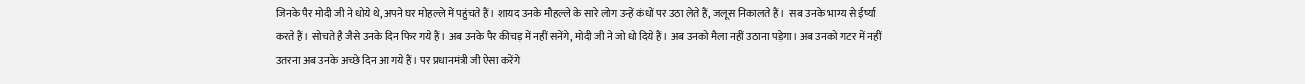जिनके पैर मोदी जी ने धोये थे, अपने घर मोहल्ले में पहुंचते हैं। शायद उनके मौहल्ले के सारे लोग उन्हें कंधों पर उठा लेते हैं, जलूस निकालते हैं।  सब उनके भाग्य से ईर्ष्या करते हैं। सोचते है जैसे उनके दिन फिर गये हैं। अब उनके पैर कीचड़ में नहीं सनेंगे, मोदी जी ने जो धो दिये हैं। अब उनको मैला नहीं उठाना पड़ेगा। अब उनको गटर में नहीं उतरना अब उनके अच्छे दिन आ गये हैं। पर प्रधानमंत्री जी ऐसा करेंगे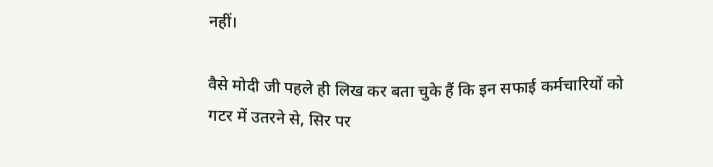नहीं।

वैसे मोदी जी पहले ही लिख कर बता चुके हैं कि इन सफाई कर्मचारियों को गटर में उतरने से, सिर पर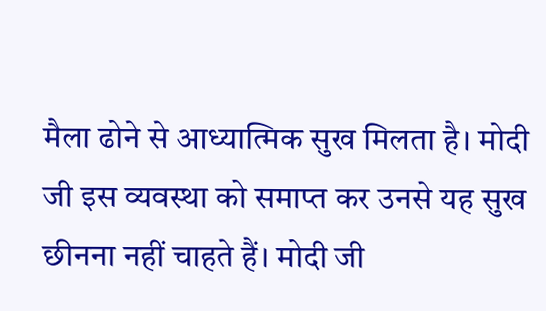मैला ढोने से आध्यात्मिक सुख मिलता है। मोदी जी इस व्यवस्था को समाप्त कर उनसे यह सुख छीनना नहीं चाहते हैं। मोदी जी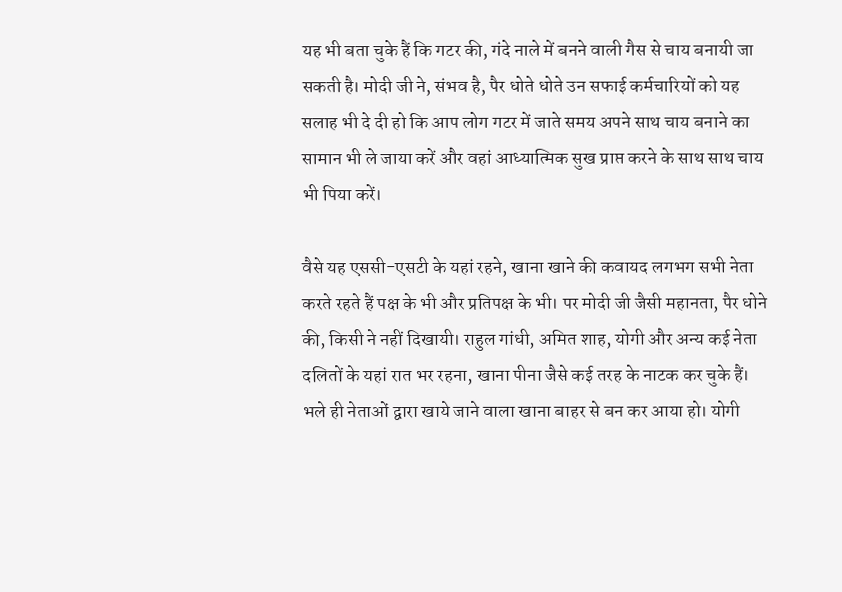यह भी बता चुके हैं कि गटर की, गंदे नाले में बनने वाली गैस से चाय बनायी जा सकती है। मोदी जी ने, संभव है, पैर धोते धोते उन सफाई कर्मचारियों को यह सलाह भी दे दी हो कि आप लोग गटर में जाते समय अपने साथ चाय बनाने का सामान भी ले जाया करें और वहां आध्यात्मिक सुख प्राप्त करने के साथ साथ चाय भी पिया करें।

वैसे यह एससी-एसटी के यहां रहने, खाना खाने की कवायद लगभग सभी नेता करते रहते हैं पक्ष के भी और प्रतिपक्ष के भी। पर मोदी जी जैसी महानता, पैर धोने की, किसी ने नहीं दिखायी। राहुल गांधी, अमित शाह, योगी और अन्य कई नेता दलितों के यहां रात भर रहना, खाना पीना जैसे कई तरह के नाटक कर चुके हैं। भले ही नेताओं द्वारा खाये जाने वाला खाना बाहर से बन कर आया हो। योगी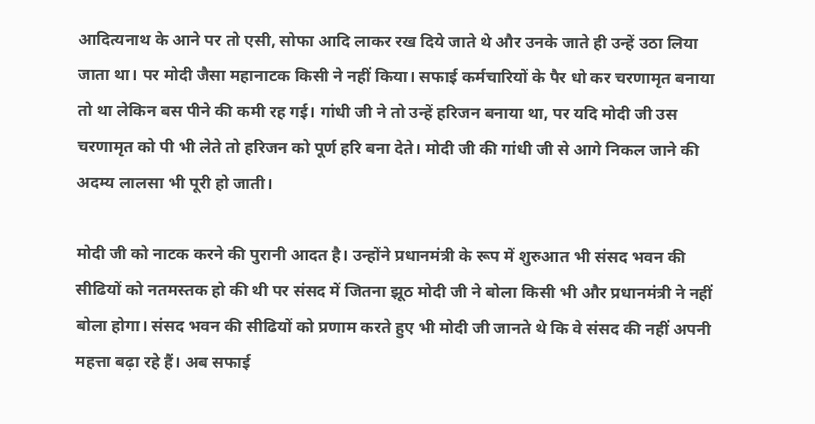आदित्यनाथ के आने पर तो एसी, सोफा आदि लाकर रख दिये जाते थे और उनके जाते ही उन्हें उठा लिया जाता था। पर मोदी जैसा महानाटक किसी ने नहीं किया। सफाई कर्मचारियों के पैर धो कर चरणामृत बनाया तो था लेकिन बस पीने की कमी रह गई। गांधी जी ने तो उन्हें हरिजन बनाया था, पर यदि मोदी जी उस चरणामृत को पी भी लेते तो हरिजन को पूर्ण हरि बना देते। मोदी जी की गांधी जी से आगे निकल जाने की अदम्य लालसा भी पूरी हो जाती।

मोदी जी को नाटक करने की पुरानी आदत है। उन्होंने प्रधानमंत्री के रूप में शुरुआत भी संसद भवन की सीढियों को नतमस्तक हो की थी पर संसद में जितना झूठ मोदी जी ने बोला किसी भी और प्रधानमंत्री ने नहीं बोला होगा। संसद भवन की सीढियों को प्रणाम करते हुए भी मोदी जी जानते थे कि वे संसद की नहीं अपनी महत्ता बढ़ा रहे हैं। अब सफाई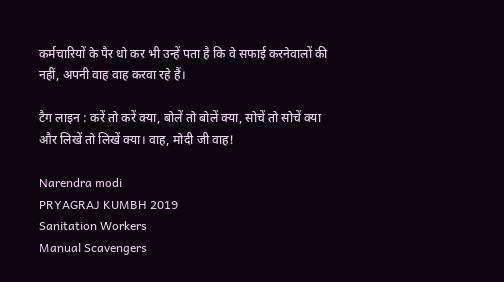कर्मचारियों के पैर धो कर भी उन्हें पता है कि वे सफाई करनेवालों की नहीं, अपनी वाह वाह करवा रहे हैं।

टैग लाइन : करें तो करें क्या, बोलें तो बोलें क्या, सोचें तो सोचें क्या और लिखें तो लिखें क्या। वाह, मोदी जी वाह!

Narendra modi
PRYAGRAJ KUMBH 2019
Sanitation Workers
Manual Scavengers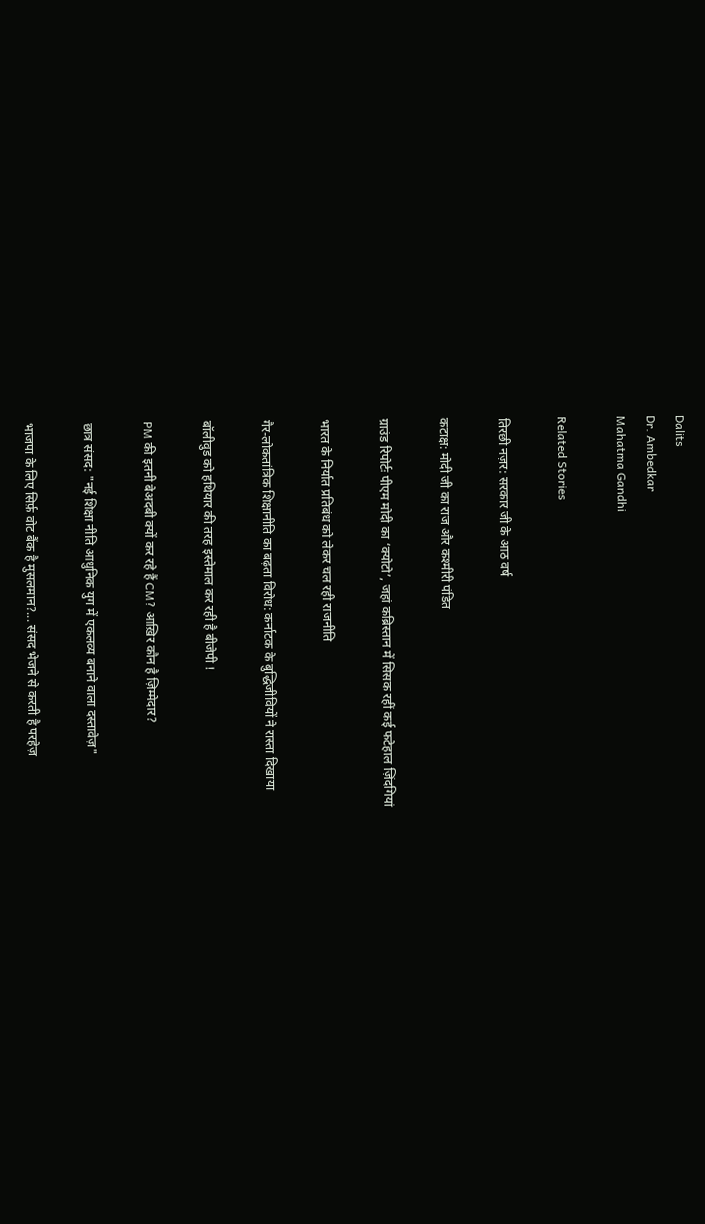Dalits
Dr. Ambedkar
Mahatma Gandhi

Related Stories

तिरछी नज़र: सरकार जी के आठ वर्ष

कटाक्ष: मोदी जी का राज और कश्मीरी पंडित

ग्राउंड रिपोर्टः पीएम मोदी का ‘क्योटो’, जहां कब्रिस्तान में सिसक रहीं कई फटेहाल ज़िंदगियां

भारत के निर्यात प्रतिबंध को लेकर चल रही राजनीति

गैर-लोकतांत्रिक शिक्षानीति का बढ़ता विरोध: कर्नाटक के बुद्धिजीवियों ने रास्ता दिखाया

बॉलीवुड को हथियार की तरह इस्तेमाल कर रही है बीजेपी !

PM की इतनी बेअदबी क्यों कर रहे हैं CM? आख़िर कौन है ज़िम्मेदार?

छात्र संसद: "नई शिक्षा नीति आधुनिक युग में एकलव्य बनाने वाला दस्तावेज़"

भाजपा के लिए सिर्फ़ वोट बैंक है मुसलमान?... संसद भेजने से करती है परहेज़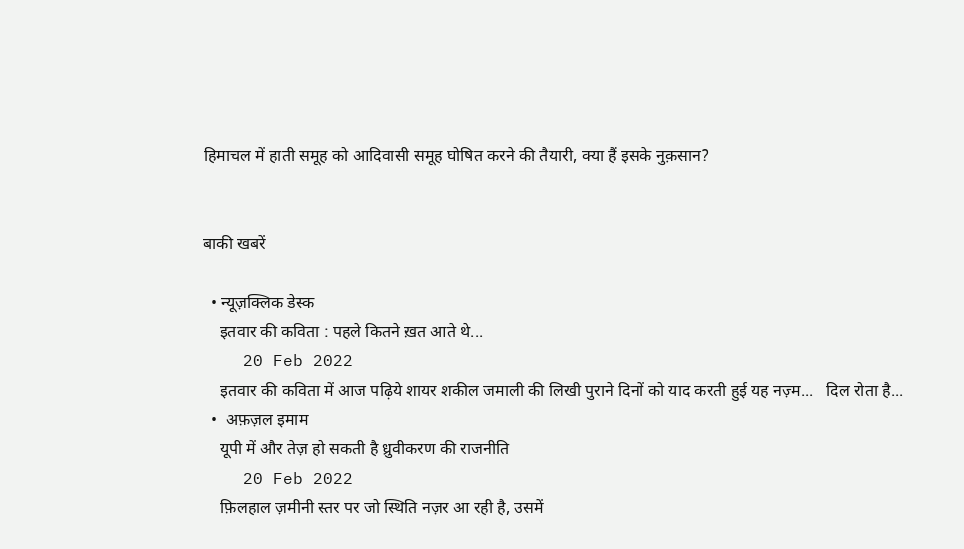हिमाचल में हाती समूह को आदिवासी समूह घोषित करने की तैयारी, क्या हैं इसके नुक़सान?


बाकी खबरें

  • न्यूज़क्लिक डेस्क
    इतवार की कविता : पहले कितने ख़त आते थे...
    20 Feb 2022
    इतवार की कविता में आज पढ़िये शायर शकील जमाली की लिखी पुराने दिनों को याद करती हुई यह नज़्म...   दिल रोता है...
  •  अफ़ज़ल इमाम
    यूपी में और तेज़ हो सकती है ध्रुवीकरण की राजनीति
    20 Feb 2022
    फ़िलहाल ज़मीनी स्तर पर जो स्थिति नज़र आ रही है, उसमें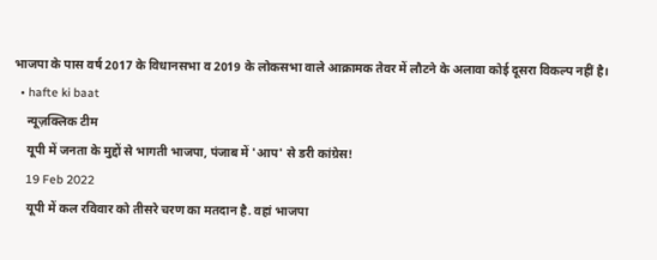भाजपा के पास वर्ष 2017 के विधानसभा व 2019 के लोकसभा वाले आक्रामक तेवर में लौटने के अलावा कोई दूसरा विकल्प नहीं है।
  • hafte ki baat
    न्यूज़क्लिक टीम
    यूपी में जनता के मुद्दों से भागती भाजपा, पंजाब में 'आप' से डरी कांग्रेस!
    19 Feb 2022
    यूपी में कल रविवार को तीसरे चरण का मतदान है. वहां भाजपा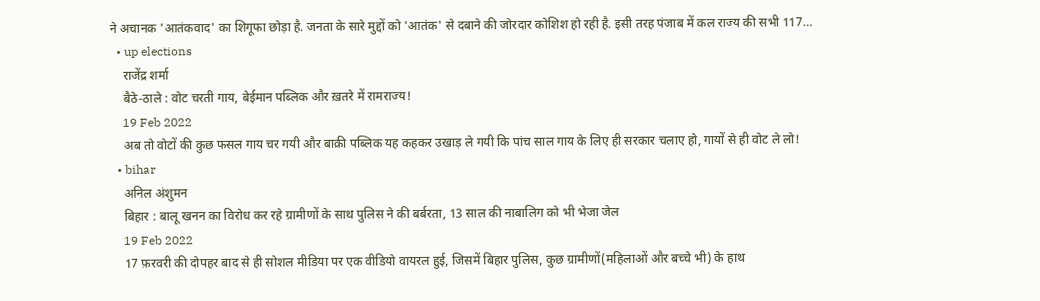ने अचानक 'आतंकवाद' का शिगूफा छोड़ा है. जनता के सारे मुद्दों को 'आतंक' से दबाने की जोरदार कोशिश हो रही है. इसी तरह पंजाब में कल राज्य की सभी 117…
  • up elections
    राजेंद्र शर्मा
    बैठे-ठाले : वोट चरती गाय, बेईमान पब्लिक और ख़तरे में रामराज्य!
    19 Feb 2022
    अब तो वोटों की कुछ फसल गाय चर गयी और बाक़ी पब्लिक यह कहकर उखाड़ ले गयी कि पांच साल गाय के लिए ही सरकार चलाए हो, गायों से ही वोट ले लो!
  • bihar
    अनिल अंशुमन
    बिहार : बालू खनन का विरोध कर रहे ग्रामीणों के साथ पुलिस ने की बर्बरता, 13 साल की नाबालिग को भी भेजा जेल
    19 Feb 2022
    17 फ़रवरी की दोपहर बाद से ही सोशल मीडिया पर एक वीडियो वायरल हुई, जिसमें बिहार पुलिस, कुछ ग्रामीणों(महिलाओं और बच्चे भी) के हाथ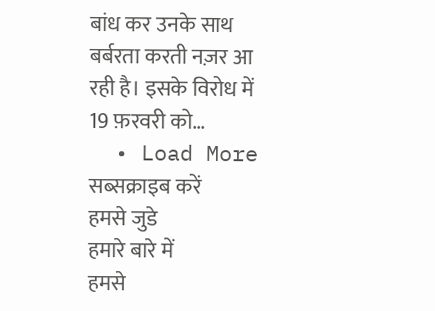बांध कर उनके साथ बर्बरता करती नज़र आ रही है। इसके विरोध में 19 फ़रवरी को…
  • Load More
सब्सक्राइब करें
हमसे जुडे
हमारे बारे में
हमसे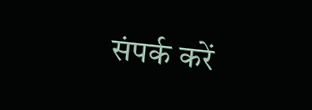संपर्क करें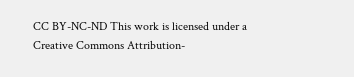CC BY-NC-ND This work is licensed under a Creative Commons Attribution-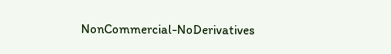NonCommercial-NoDerivatives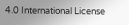4.0 International License